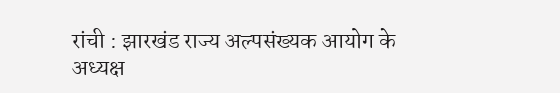रांची : झारखंड राज्य अल्पसंख्यक आयोग के अध्यक्ष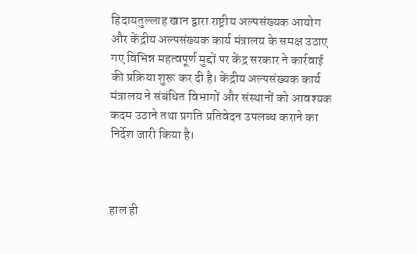हिदायतुल्लाह खान द्वारा राष्ट्रीय अल्पसंख्यक आयोग और केंद्रीय अल्पसंख्यक कार्य मंत्रालय के समक्ष उठाए गए विभिन्न महत्वपूर्ण मुद्दों पर केंद्र सरकार ने कार्रवाई की प्रक्रिया शुरू कर दी है। केंद्रीय अल्पसंख्यक कार्य मंत्रालय ने संबंधित विभागों और संस्थानों को आवश्यक कदम उठाने तथा प्रगति प्रतिवेदन उपलब्ध कराने का निर्देश जारी किया है।



हाल ही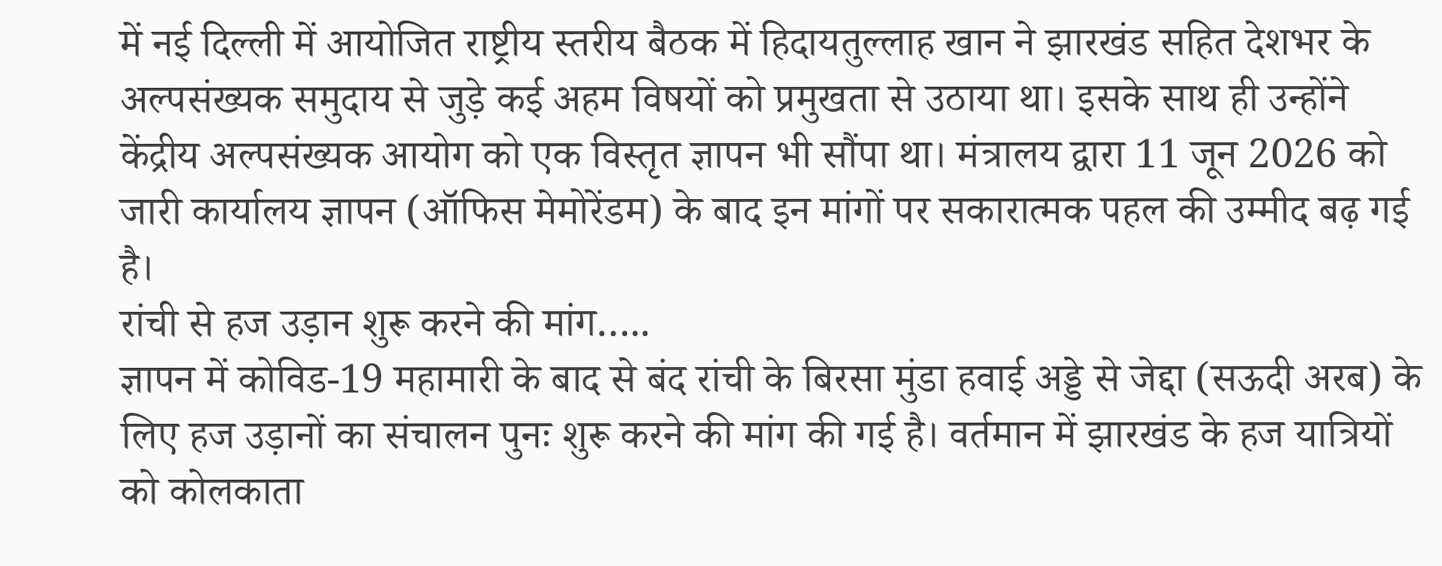में नई दिल्ली में आयोजित राष्ट्रीय स्तरीय बैठक में हिदायतुल्लाह खान ने झारखंड सहित देशभर के अल्पसंख्यक समुदाय से जुड़े कई अहम विषयों को प्रमुखता से उठाया था। इसके साथ ही उन्होंने केंद्रीय अल्पसंख्यक आयोग को एक विस्तृत ज्ञापन भी सौंपा था। मंत्रालय द्वारा 11 जून 2026 को जारी कार्यालय ज्ञापन (ऑफिस मेमोरेंडम) के बाद इन मांगों पर सकारात्मक पहल की उम्मीद बढ़ गई है।
रांची से हज उड़ान शुरू करने की मांग…..
ज्ञापन में कोविड-19 महामारी के बाद से बंद रांची के बिरसा मुंडा हवाई अड्डे से जेद्दा (सऊदी अरब) के लिए हज उड़ानों का संचालन पुनः शुरू करने की मांग की गई है। वर्तमान में झारखंड के हज यात्रियों को कोलकाता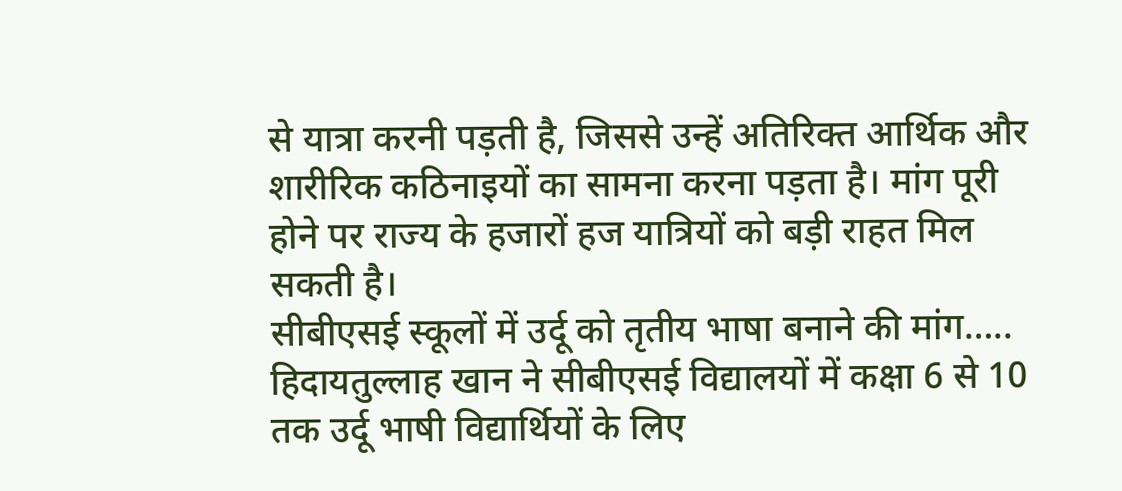से यात्रा करनी पड़ती है, जिससे उन्हें अतिरिक्त आर्थिक और शारीरिक कठिनाइयों का सामना करना पड़ता है। मांग पूरी होने पर राज्य के हजारों हज यात्रियों को बड़ी राहत मिल सकती है।
सीबीएसई स्कूलों में उर्दू को तृतीय भाषा बनाने की मांग…..
हिदायतुल्लाह खान ने सीबीएसई विद्यालयों में कक्षा 6 से 10 तक उर्दू भाषी विद्यार्थियों के लिए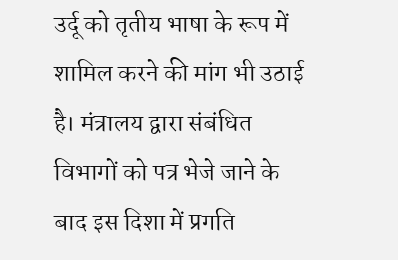उर्दू को तृतीय भाषा के रूप में शामिल करने की मांग भी उठाई है। मंत्रालय द्वारा संबंधित विभागों को पत्र भेजे जाने के बाद इस दिशा में प्रगति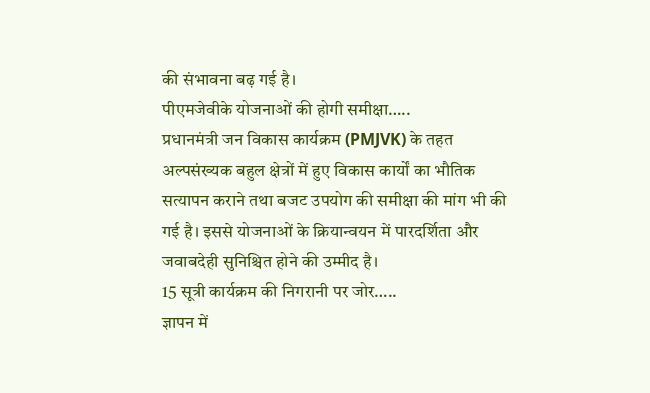की संभावना बढ़ गई है।
पीएमजेवीके योजनाओं की होगी समीक्षा…..
प्रधानमंत्री जन विकास कार्यक्रम (PMJVK) के तहत अल्पसंख्यक बहुल क्षेत्रों में हुए विकास कार्यों का भौतिक सत्यापन कराने तथा बजट उपयोग की समीक्षा की मांग भी की गई है। इससे योजनाओं के क्रियान्वयन में पारदर्शिता और जवाबदेही सुनिश्चित होने की उम्मीद है।
15 सूत्री कार्यक्रम की निगरानी पर जोर…..
ज्ञापन में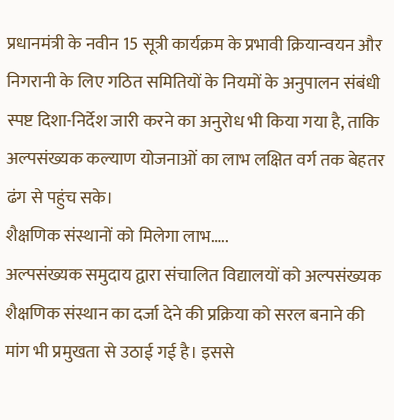प्रधानमंत्री के नवीन 15 सूत्री कार्यक्रम के प्रभावी क्रियान्वयन और निगरानी के लिए गठित समितियों के नियमों के अनुपालन संबंधी स्पष्ट दिशा-निर्देश जारी करने का अनुरोध भी किया गया है, ताकि अल्पसंख्यक कल्याण योजनाओं का लाभ लक्षित वर्ग तक बेहतर ढंग से पहुंच सके।
शैक्षणिक संस्थानों को मिलेगा लाभ…..
अल्पसंख्यक समुदाय द्वारा संचालित विद्यालयों को अल्पसंख्यक शैक्षणिक संस्थान का दर्जा देने की प्रक्रिया को सरल बनाने की मांग भी प्रमुखता से उठाई गई है। इससे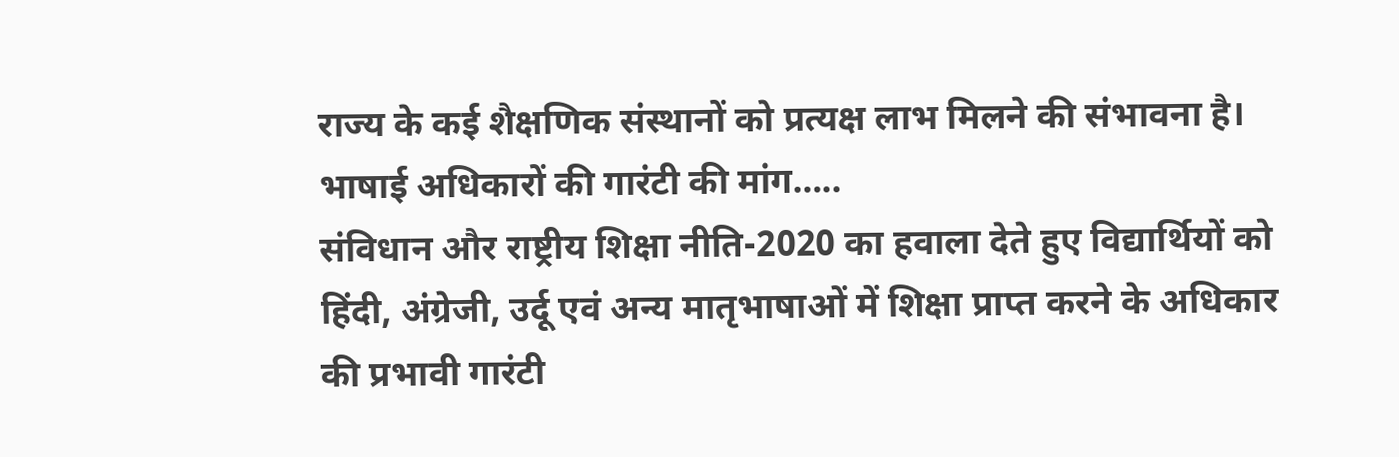राज्य के कई शैक्षणिक संस्थानों को प्रत्यक्ष लाभ मिलने की संभावना है।
भाषाई अधिकारों की गारंटी की मांग…..
संविधान और राष्ट्रीय शिक्षा नीति-2020 का हवाला देते हुए विद्यार्थियों को हिंदी, अंग्रेजी, उर्दू एवं अन्य मातृभाषाओं में शिक्षा प्राप्त करने के अधिकार की प्रभावी गारंटी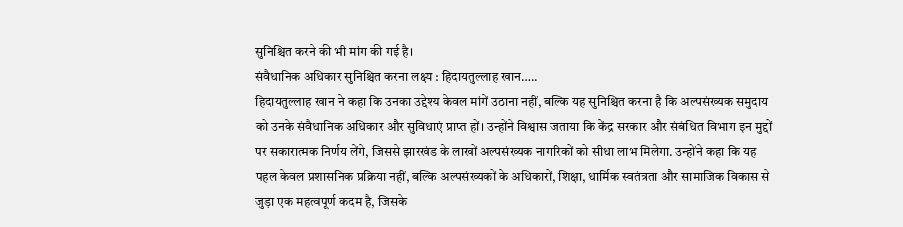सुनिश्चित करने की भी मांग की गई है।
संवैधानिक अधिकार सुनिश्चित करना लक्ष्य : हिदायतुल्लाह खान…..
हिदायतुल्लाह खान ने कहा कि उनका उद्देश्य केवल मांगें उठाना नहीं, बल्कि यह सुनिश्चित करना है कि अल्पसंख्यक समुदाय को उनके संवैधानिक अधिकार और सुविधाएं प्राप्त हों। उन्होंने विश्वास जताया कि केंद्र सरकार और संबंधित विभाग इन मुद्दों पर सकारात्मक निर्णय लेंगे, जिससे झारखंड के लाखों अल्पसंख्यक नागरिकों को सीधा लाभ मिलेगा. उन्होंने कहा कि यह पहल केवल प्रशासनिक प्रक्रिया नहीं, बल्कि अल्पसंख्यकों के अधिकारों, शिक्षा, धार्मिक स्वतंत्रता और सामाजिक विकास से जुड़ा एक महत्वपूर्ण कदम है, जिसके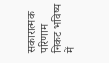सकारात्मक परिणाम निकट भविष्य में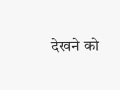देखने को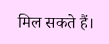मिल सकते हैं।